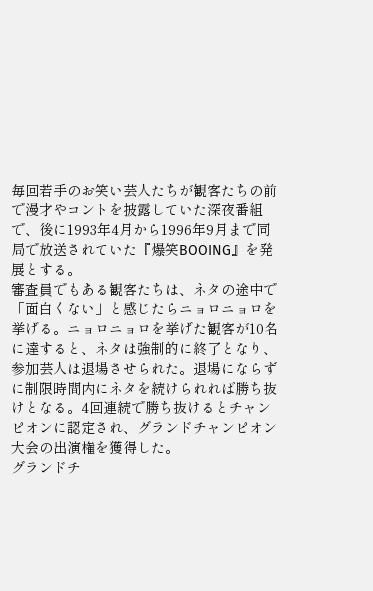毎回若手のお笑い芸人たちが観客たちの前で漫才やコントを披露していた深夜番組で、後に1993年4月から1996年9月まで同局で放送されていた『爆笑BOOING』を発展とする。
審査員でもある観客たちは、ネタの途中で「面白くない」と感じたらニョロニョロを挙げる。ニョロニョロを挙げた観客が10名に達すると、ネタは強制的に終了となり、参加芸人は退場させられた。退場にならずに制限時間内にネタを続けられれば勝ち抜けとなる。4回連続で勝ち抜けるとチャンピオンに認定され、グランドチャンピオン大会の出演権を獲得した。
グランドチ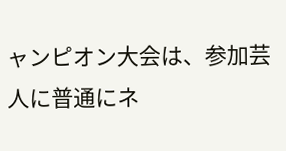ャンピオン大会は、参加芸人に普通にネ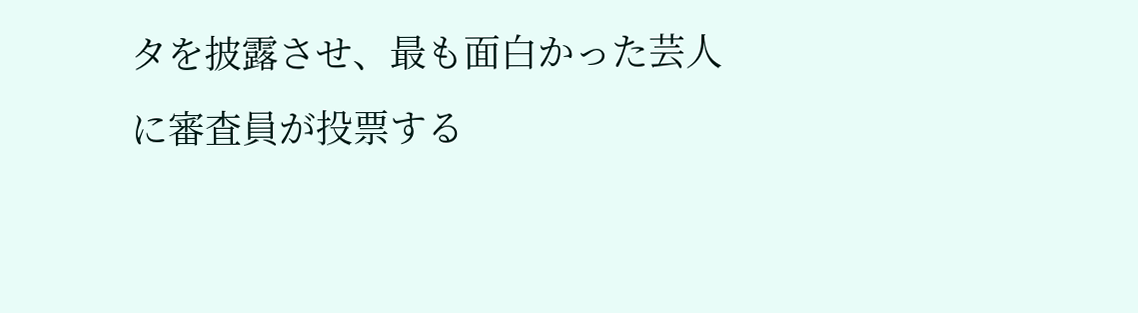タを披露させ、最も面白かった芸人に審査員が投票する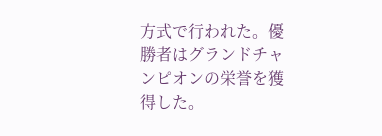方式で行われた。優勝者はグランドチャンピオンの栄誉を獲得した。